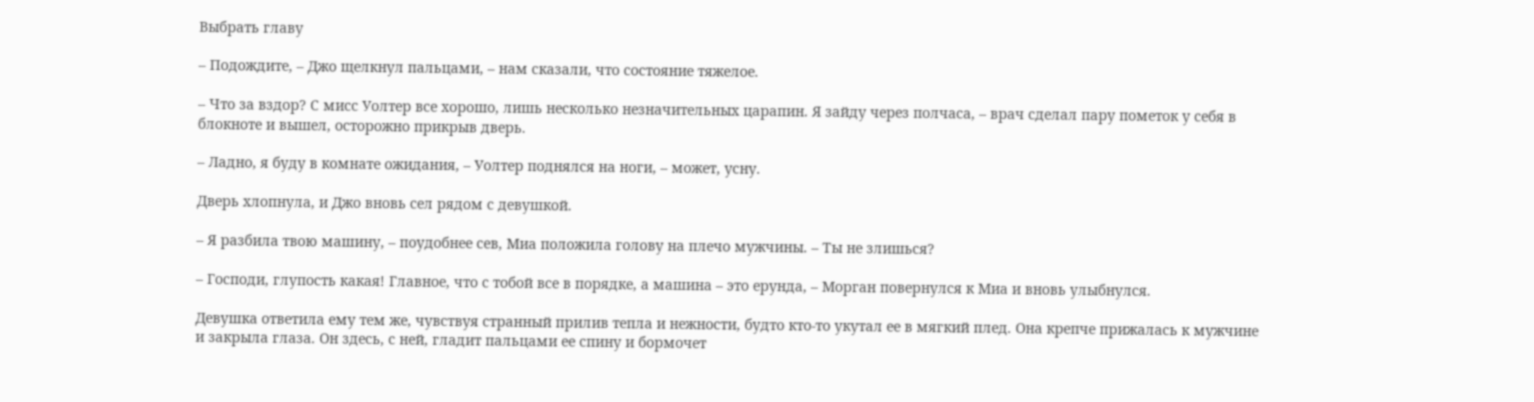Выбрать главу

– Подождите, – Джо щелкнул пальцами, – нам сказали, что состояние тяжелое.

– Что за вздор? С мисс Уолтер все хорошо, лишь несколько незначительных царапин. Я зайду через полчаса, – врач сделал пару пометок у себя в блокноте и вышел, осторожно прикрыв дверь.

– Ладно, я буду в комнате ожидания, – Уолтер поднялся на ноги, – может, усну.

Дверь хлопнула, и Джо вновь сел рядом с девушкой.

– Я разбила твою машину, – поудобнее сев, Миа положила голову на плечо мужчины. – Ты не злишься?

– Господи, глупость какая! Главное, что с тобой все в порядке, а машина – это ерунда, – Морган повернулся к Миа и вновь улыбнулся.

Девушка ответила ему тем же, чувствуя странный прилив тепла и нежности, будто кто-то укутал ее в мягкий плед. Она крепче прижалась к мужчине и закрыла глаза. Он здесь, с ней, гладит пальцами ее спину и бормочет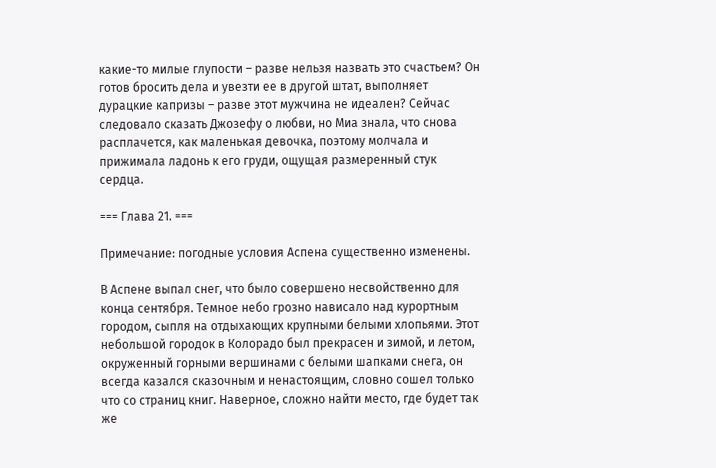какие-то милые глупости – разве нельзя назвать это счастьем? Он готов бросить дела и увезти ее в другой штат, выполняет дурацкие капризы – разве этот мужчина не идеален? Сейчас следовало сказать Джозефу о любви, но Миа знала, что снова расплачется, как маленькая девочка, поэтому молчала и прижимала ладонь к его груди, ощущая размеренный стук сердца.

=== Глава 21. ===

Примечание: погодные условия Аспена существенно изменены.

В Аспене выпал снег, что было совершено несвойственно для конца сентября. Темное небо грозно нависало над курортным городом, сыпля на отдыхающих крупными белыми хлопьями. Этот небольшой городок в Колорадо был прекрасен и зимой, и летом, окруженный горными вершинами с белыми шапками снега, он всегда казался сказочным и ненастоящим, словно сошел только что со страниц книг. Наверное, сложно найти место, где будет так же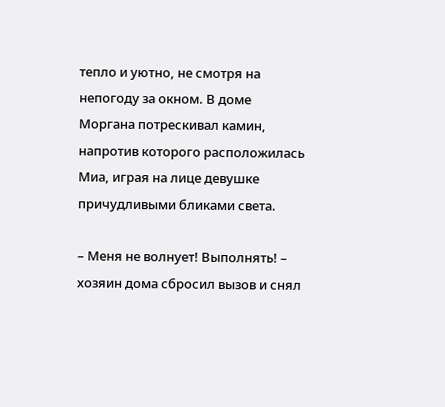тепло и уютно, не смотря на непогоду за окном. В доме Моргана потрескивал камин, напротив которого расположилась Миа, играя на лице девушке причудливыми бликами света.

– Меня не волнует! Выполнять! – хозяин дома сбросил вызов и снял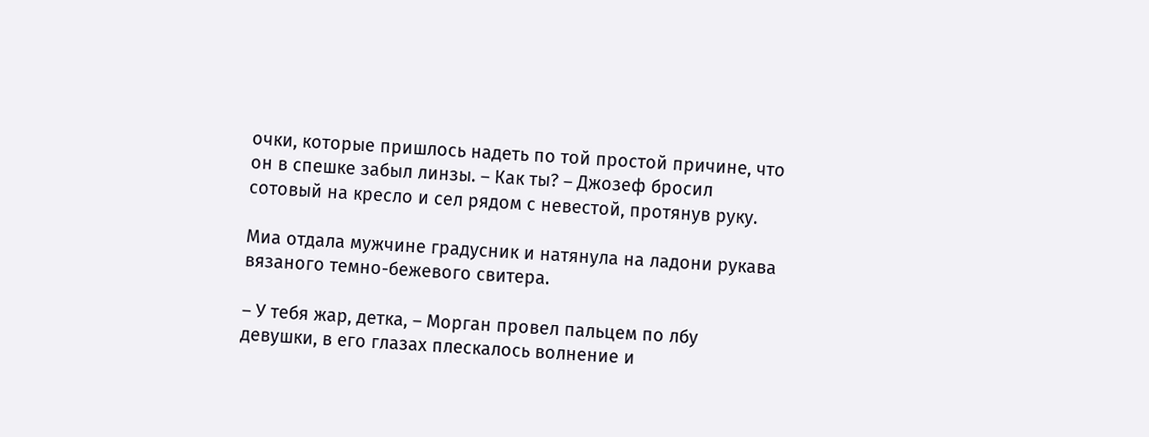очки, которые пришлось надеть по той простой причине, что он в спешке забыл линзы. – Как ты? – Джозеф бросил сотовый на кресло и сел рядом с невестой, протянув руку.

Миа отдала мужчине градусник и натянула на ладони рукава вязаного темно-бежевого свитера.

– У тебя жар, детка, – Морган провел пальцем по лбу девушки, в его глазах плескалось волнение и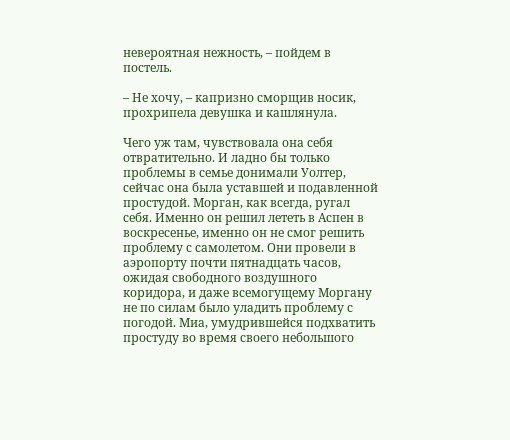невероятная нежность, – пойдем в постель.

– Не хочу, – капризно сморщив носик, прохрипела девушка и кашлянула.

Чего уж там, чувствовала она себя отвратительно. И ладно бы только проблемы в семье донимали Уолтер, сейчас она была уставшей и подавленной простудой. Морган, как всегда, ругал себя. Именно он решил лететь в Аспен в воскресенье, именно он не смог решить проблему с самолетом. Они провели в аэропорту почти пятнадцать часов, ожидая свободного воздушного коридора, и даже всемогущему Моргану не по силам было уладить проблему с погодой. Миа, умудрившейся подхватить простуду во время своего небольшого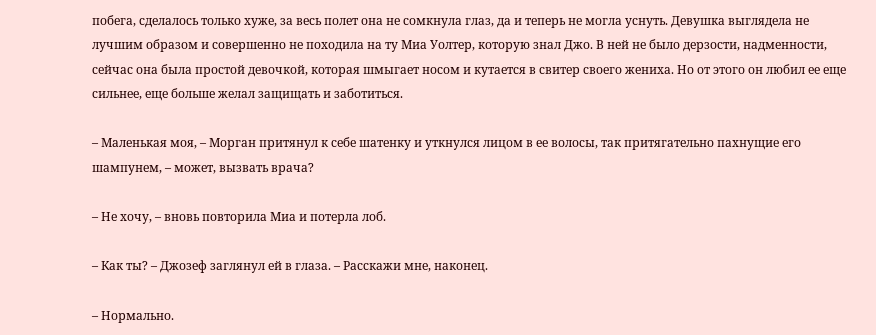побега, сделалось только хуже, за весь полет она не сомкнула глаз, да и теперь не могла уснуть. Девушка выглядела не лучшим образом и совершенно не походила на ту Миа Уолтер, которую знал Джо. В ней не было дерзости, надменности, сейчас она была простой девочкой, которая шмыгает носом и кутается в свитер своего жениха. Но от этого он любил ее еще сильнее, еще больше желал защищать и заботиться.

– Маленькая моя, – Морган притянул к себе шатенку и уткнулся лицом в ее волосы, так притягательно пахнущие его шампунем, – может, вызвать врача?

– Не хочу, – вновь повторила Миа и потерла лоб.

– Как ты? – Джозеф заглянул ей в глаза. – Расскажи мне, наконец.

– Нормально.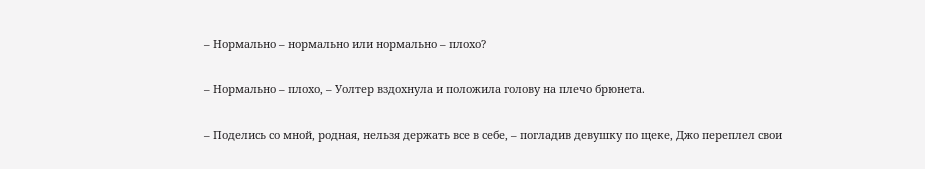– Нормально – нормально или нормально – плохо?

– Нормально – плохо, – Уолтер вздохнула и положила голову на плечо брюнета.

– Поделись со мной, родная, нельзя держать все в себе, – погладив девушку по щеке, Джо переплел свои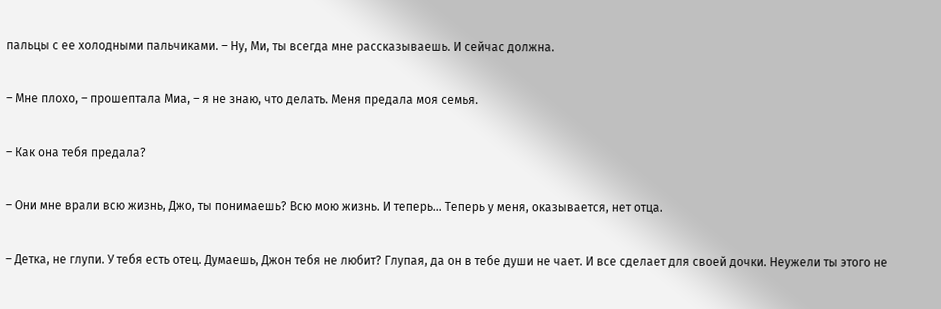пальцы с ее холодными пальчиками. – Ну, Ми, ты всегда мне рассказываешь. И сейчас должна.

– Мне плохо, – прошептала Миа, – я не знаю, что делать. Меня предала моя семья.

– Как она тебя предала?

– Они мне врали всю жизнь, Джо, ты понимаешь? Всю мою жизнь. И теперь… Теперь у меня, оказывается, нет отца.

– Детка, не глупи. У тебя есть отец. Думаешь, Джон тебя не любит? Глупая, да он в тебе души не чает. И все сделает для своей дочки. Неужели ты этого не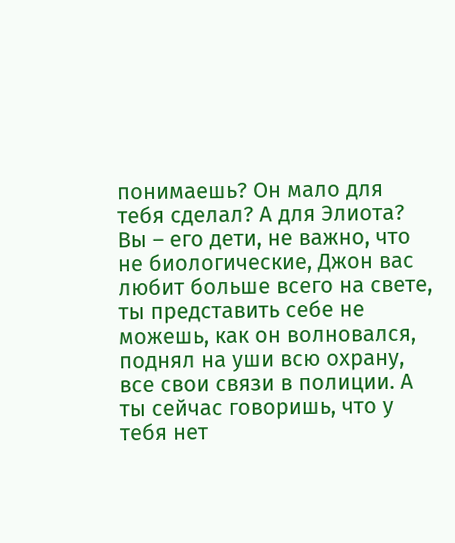понимаешь? Он мало для тебя сделал? А для Элиота? Вы – его дети, не важно, что не биологические, Джон вас любит больше всего на свете, ты представить себе не можешь, как он волновался, поднял на уши всю охрану, все свои связи в полиции. А ты сейчас говоришь, что у тебя нет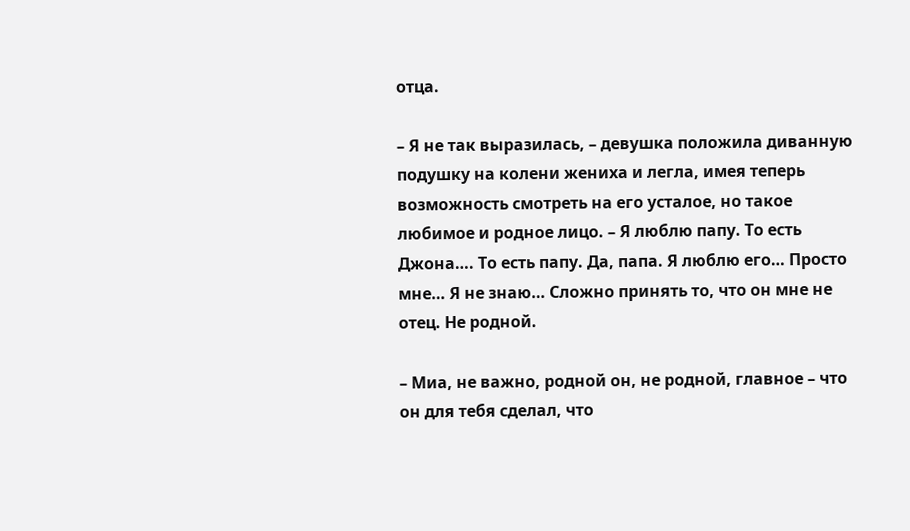отца.

– Я не так выразилась, – девушка положила диванную подушку на колени жениха и легла, имея теперь возможность смотреть на его усталое, но такое любимое и родное лицо. – Я люблю папу. То есть Джона…. То есть папу. Да, папа. Я люблю его… Просто мне… Я не знаю… Сложно принять то, что он мне не отец. Не родной.

– Миа, не важно, родной он, не родной, главное – что он для тебя сделал, что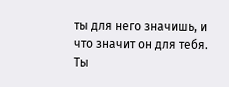ты для него значишь, и что значит он для тебя. Ты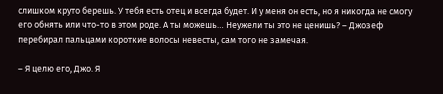слишком круто берешь. У тебя есть отец и всегда будет. И у меня он есть, но я никогда не смогу его обнять или что-то в этом роде. А ты можешь… Неужели ты это не ценишь? – Джозеф перебирал пальцами короткие волосы невесты, сам того не замечая.

– Я целю его, Джо. Я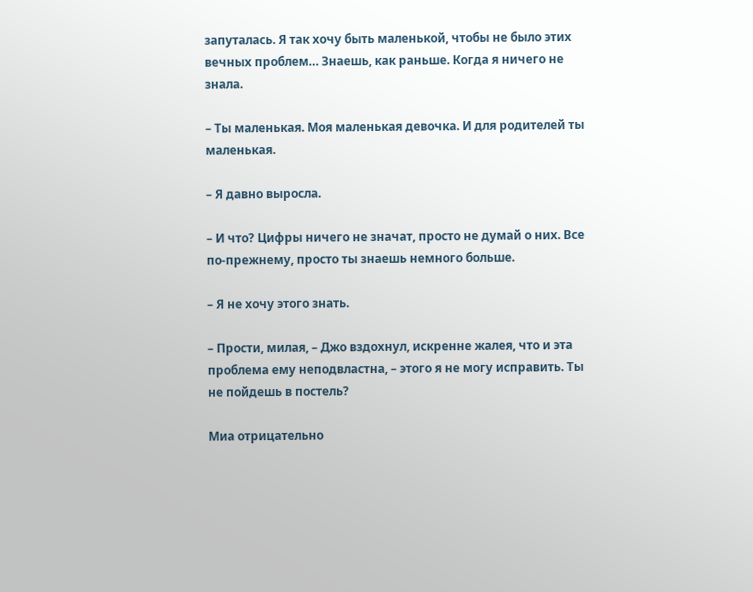запуталась. Я так хочу быть маленькой, чтобы не было этих вечных проблем… Знаешь, как раньше. Когда я ничего не знала.

– Ты маленькая. Моя маленькая девочка. И для родителей ты маленькая.

– Я давно выросла.

– И что? Цифры ничего не значат, просто не думай о них. Все по-прежнему, просто ты знаешь немного больше.

– Я не хочу этого знать.

– Прости, милая, – Джо вздохнул, искренне жалея, что и эта проблема ему неподвластна, – этого я не могу исправить. Ты не пойдешь в постель?

Миа отрицательно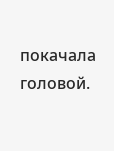покачала головой.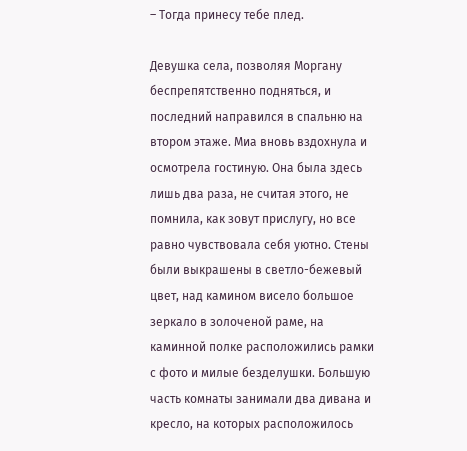– Тогда принесу тебе плед.

Девушка села, позволяя Моргану беспрепятственно подняться, и последний направился в спальню на втором этаже. Миа вновь вздохнула и осмотрела гостиную. Она была здесь лишь два раза, не считая этого, не помнила, как зовут прислугу, но все равно чувствовала себя уютно. Стены были выкрашены в светло-бежевый цвет, над камином висело большое зеркало в золоченой раме, на каминной полке расположились рамки с фото и милые безделушки. Большую часть комнаты занимали два дивана и кресло, на которых расположилось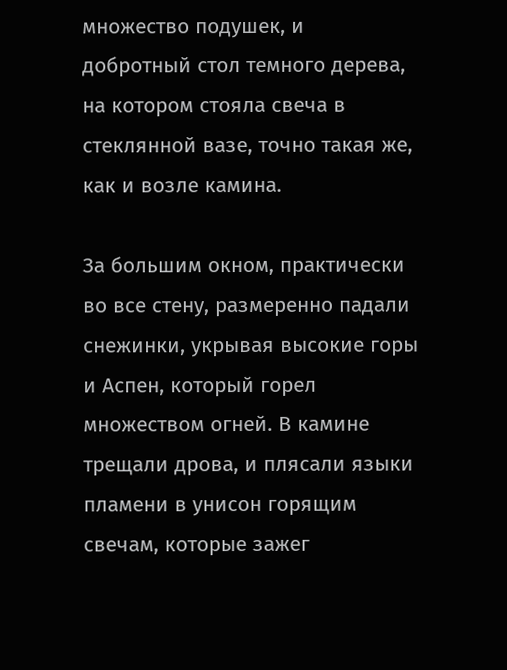множество подушек, и добротный стол темного дерева, на котором стояла свеча в стеклянной вазе, точно такая же, как и возле камина.

За большим окном, практически во все стену, размеренно падали снежинки, укрывая высокие горы и Аспен, который горел множеством огней. В камине трещали дрова, и плясали языки пламени в унисон горящим свечам, которые зажег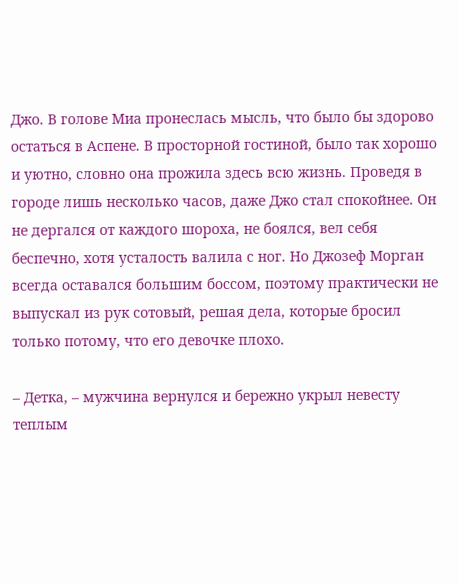Джо. В голове Миа пронеслась мысль, что было бы здорово остаться в Аспене. В просторной гостиной, было так хорошо и уютно, словно она прожила здесь всю жизнь. Проведя в городе лишь несколько часов, даже Джо стал спокойнее. Он не дергался от каждого шороха, не боялся, вел себя беспечно, хотя усталость валила с ног. Но Джозеф Морган всегда оставался большим боссом, поэтому практически не выпускал из рук сотовый, решая дела, которые бросил только потому, что его девочке плохо.

– Детка, – мужчина вернулся и бережно укрыл невесту теплым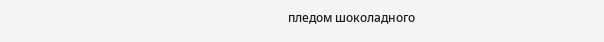пледом шоколадного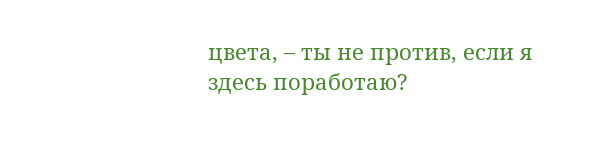цвета, – ты не против, если я здесь поработаю?